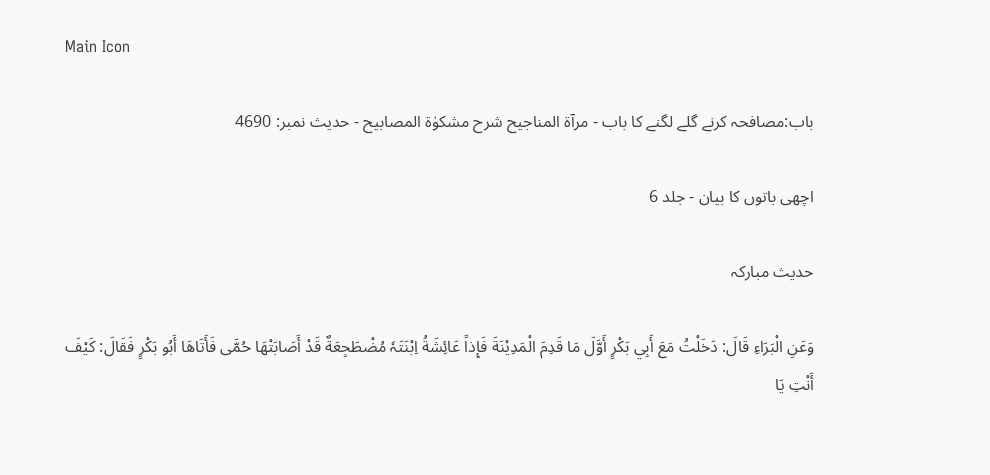Main Icon

باب:مصافحہ کرنے گلے لگنے کا باب - مرآۃ المناجیح شرح مشکوٰۃ المصابیح - حدیث نمبر: 4690

اچھی باتوں کا بیان - جلد 6

حدیث مبارکہ

وَعَنِ الْبَرَاءِ قَالَ: دَخَلْتُ مَعَ أَبِي بَكْرٍ أَوَّلَ مَا قَدِمَ الْمَدِيْنَةَ فَإِذاً عَائِشَةُ اِبْنَتَہٗ مُضْطَجِعَةٌ قَدْ أَصَابَتْهَا حُمَّى فَأَتَاهَا أَبُو بَكْرٍ فَقَالَ: كَيْفَ أَنْتِ يَا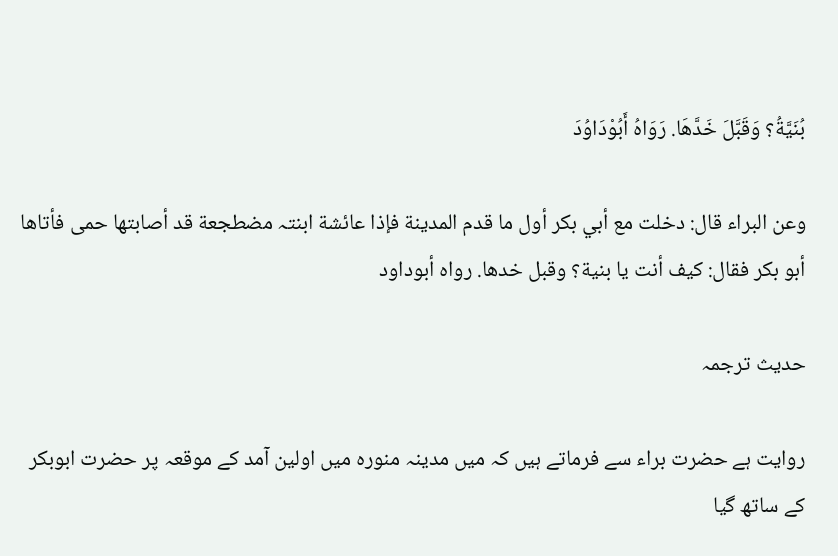بُنَيَّةُ؟ وَقَبَّلَ خَدَّهَا. رَوَاهُ أَبُوْدَاوُدَ

وعن البراء قال: دخلت مع أبي بكر أول ما قدم المدينة فإذا عائشة ابنتہ مضطجعة قد أصابتها حمى فأتاها أبو بكر فقال: كيف أنت يا بنية؟ وقبل خدها. رواه أبوداود

حدیث ترجمہ

روایت ہے حضرت براء سے فرماتے ہیں کہ میں مدینہ منورہ میں اولین آمد کے موقعہ پر حضرت ابوبکر کے ساتھ گیا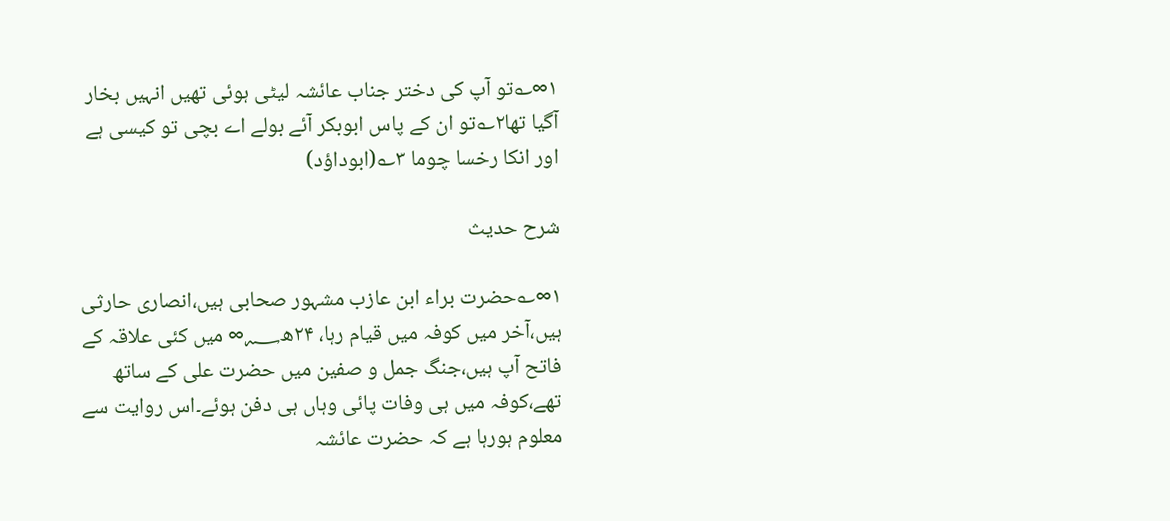۱∞؎تو آپ کی دختر جناب عائشہ لیٹی ہوئی تھیں انہیں بخار آگیا تھا۲؎تو ان کے پاس ابوبکر آئے بولے اے بچی تو کیسی ہے اور انکا رخسا چوما ۳؎(ابوداؤد)

شرح حدیث

۱∞؎حضرت براء ابن عازب مشہور صحابی ہیں،انصاری حارثی ہیں،آخر میں کوفہ میں قیام رہا، ۲۴ھ؁∞ میں کئی علاقہ کے فاتح آپ ہیں،جنگ جمل و صفین میں حضرت علی کے ساتھ تھے،کوفہ میں ہی وفات پائی وہاں ہی دفن ہوئے۔اس روایت سے معلوم ہورہا ہے کہ حضرت عائشہ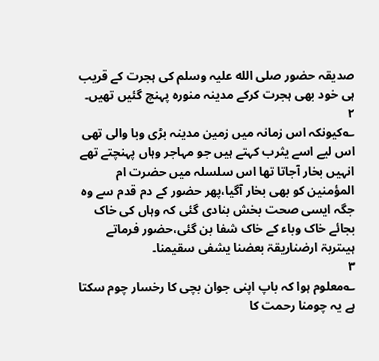صدیقہ حضور صلی الله علیہ وسلم کی ہجرت کے قریب ہی خود بھی ہجرت کرکے مدینہ منورہ پہنچ گئیں تھیں۔
۲
؎کیونکہ اس زمانہ میں زمین مدینہ بڑی وبا والی تھی اس لیے اسے یثرب کہتے ہیں جو مہاجر وہاں پہنچتے تھے انہیں بخار آجاتا تھا اس سلسلہ میں حضرت ام المؤمنین کو بھی بخار آگیا،پھر حضور کے دم قدم سے وہ جگہ ایسی صحت بخش بنادی گئی کہ وہاں کی خاک بجائے خاک وباء کے خاک شفا بن گئی،حضور فرماتے ہیںتربۃ ارضناریقۃ بعضنا یشفی سقیمنا۔
۳
؎معلوم ہوا کہ باپ اپنی جوان بچی کا رخسار چوم سکتا ہے یہ چومنا رحمت کا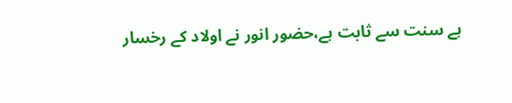ہے سنت سے ثابت ہے،حضور انور نے اولاد کے رخسار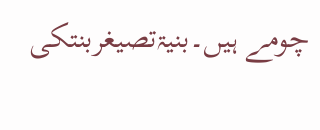چومے ہیں۔بنیۃتصیغربنتکی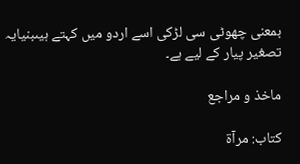بمعنی چھوٹی سی لڑکی اسے اردو میں کہتے ہیںبنیایہ تصغیر پیار کے لیے ہے۔

ماخذ و مراجع

کتاب: مرآۃ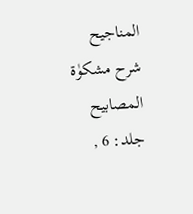المناجیح شرح مشکوٰۃ المصابیح جلد: 6 ,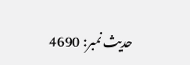حدیث نمبر: 4690